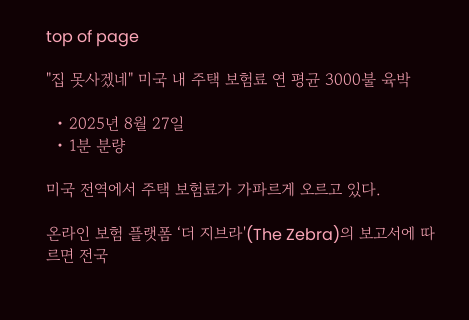top of page

"집 못사겠네" 미국 내 주택 보험료 연 평균 3000불 육박

  • 2025년 8월 27일
  • 1분 분량

미국 전역에서 주택 보험료가 가파르게 오르고 있다.

온라인 보험 플랫폼 ‘더 지브라'(The Zebra)의 보고서에 따르면 전국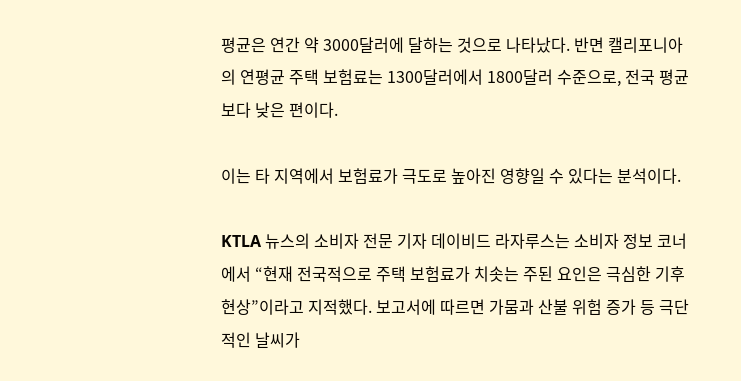평균은 연간 약 3000달러에 달하는 것으로 나타났다. 반면 캘리포니아의 연평균 주택 보험료는 1300달러에서 1800달러 수준으로, 전국 평균보다 낮은 편이다.

이는 타 지역에서 보험료가 극도로 높아진 영향일 수 있다는 분석이다.

KTLA 뉴스의 소비자 전문 기자 데이비드 라자루스는 소비자 정보 코너에서 “현재 전국적으로 주택 보험료가 치솟는 주된 요인은 극심한 기후 현상”이라고 지적했다. 보고서에 따르면 가뭄과 산불 위험 증가 등 극단적인 날씨가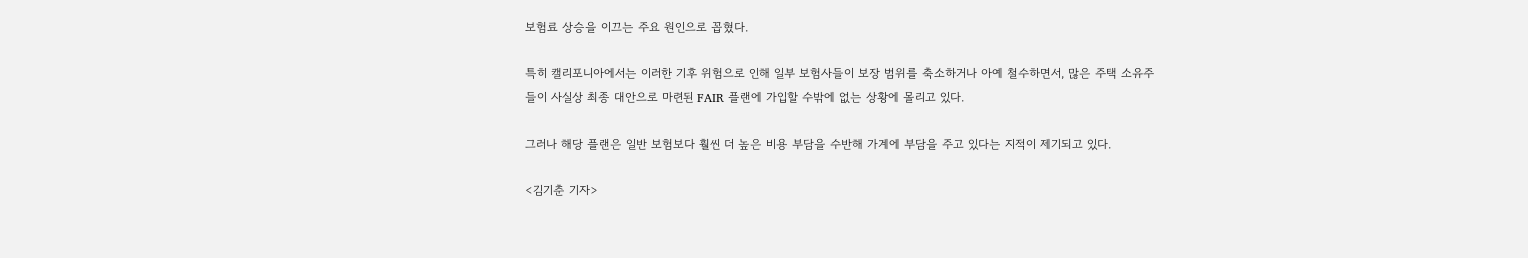보험료 상승을 이끄는 주요 원인으로 꼽혔다.

특히 캘리포니아에서는 이러한 기후 위험으로 인해 일부 보험사들이 보장 범위를 축소하거나 아예 철수하면서, 많은 주택 소유주들이 사실상 최종 대안으로 마련된 FAIR 플랜에 가입할 수밖에 없는 상황에 몰리고 있다.

그러나 해당 플랜은 일반 보험보다 훨씬 더 높은 비용 부담을 수반해 가계에 부담을 주고 있다는 지적이 제기되고 있다.

<김기춘 기자>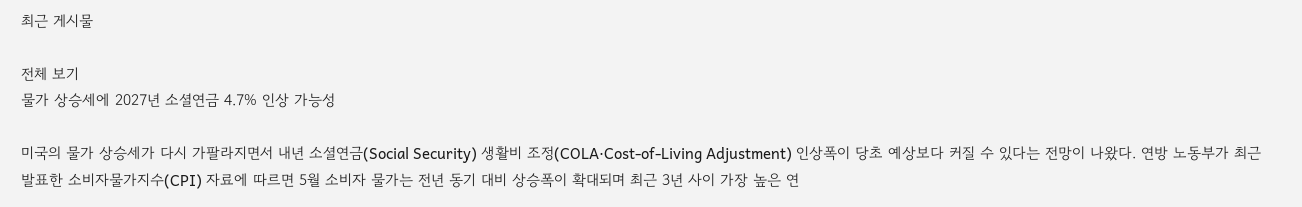최근 게시물

전체 보기
물가 상승세에 2027년 소셜연금 4.7% 인상 가능성

미국의 물가 상승세가 다시 가팔라지면서 내년 소셜연금(Social Security) 생활비 조정(COLA·Cost-of-Living Adjustment) 인상폭이 당초 예상보다 커질 수 있다는 전망이 나왔다. 연방 노동부가 최근 발표한 소비자물가지수(CPI) 자료에 따르면 5월 소비자 물가는 전년 동기 대비 상승폭이 확대되며 최근 3년 사이 가장 높은 연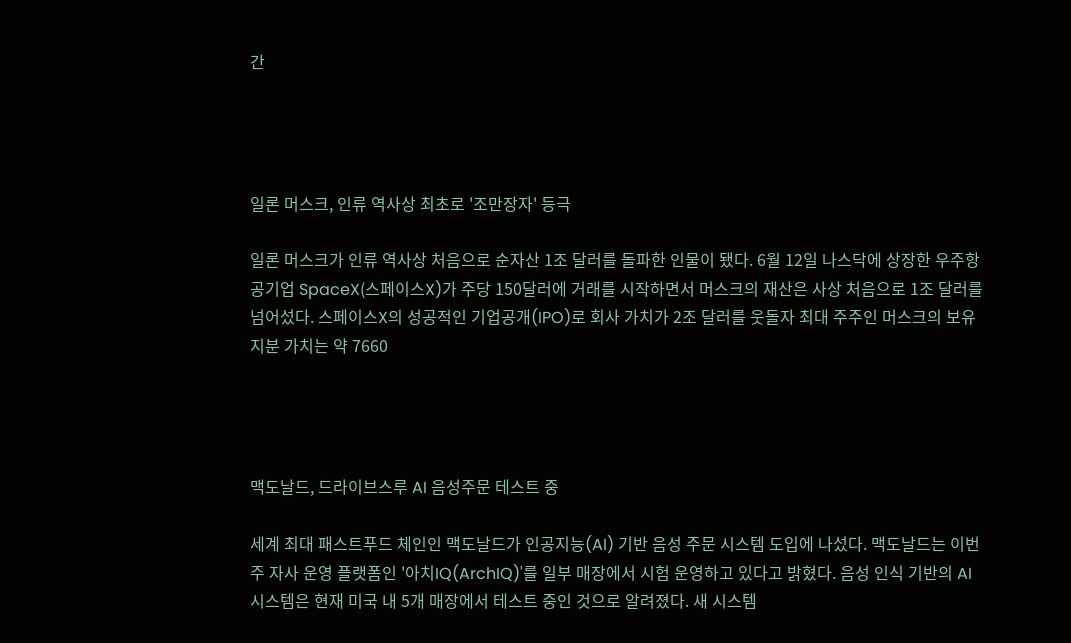간




일론 머스크, 인류 역사상 최초로 '조만장자' 등극

일론 머스크가 인류 역사상 처음으로 순자산 1조 달러를 돌파한 인물이 됐다. 6월 12일 나스닥에 상장한 우주항공기업 SpaceX(스페이스X)가 주당 150달러에 거래를 시작하면서 머스크의 재산은 사상 처음으로 1조 달러를 넘어섰다. 스페이스X의 성공적인 기업공개(IPO)로 회사 가치가 2조 달러를 웃돌자 최대 주주인 머스크의 보유 지분 가치는 약 7660




맥도날드, 드라이브스루 AI 음성주문 테스트 중

세계 최대 패스트푸드 체인인 맥도날드가 인공지능(AI) 기반 음성 주문 시스템 도입에 나섰다. 맥도날드는 이번 주 자사 운영 플랫폼인 '아치IQ(ArchIQ)'를 일부 매장에서 시험 운영하고 있다고 밝혔다. 음성 인식 기반의 AI 시스템은 현재 미국 내 5개 매장에서 테스트 중인 것으로 알려졌다. 새 시스템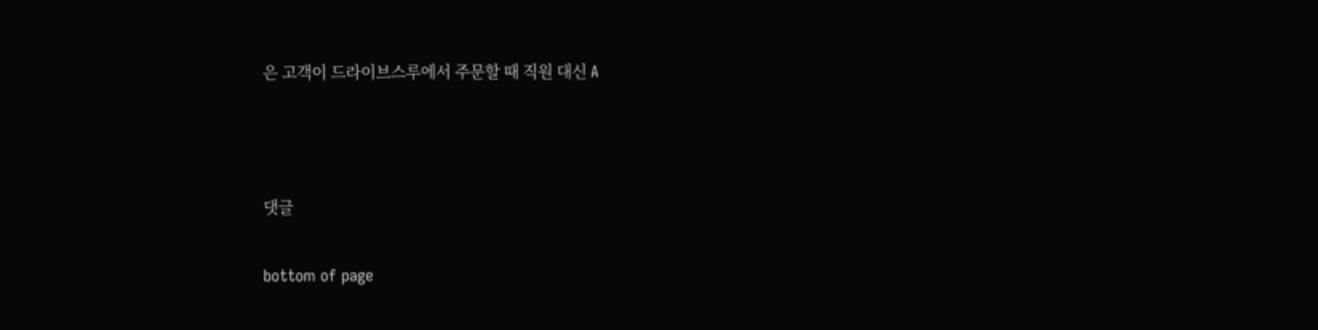은 고객이 드라이브스루에서 주문할 때 직원 대신 A





댓글


bottom of page